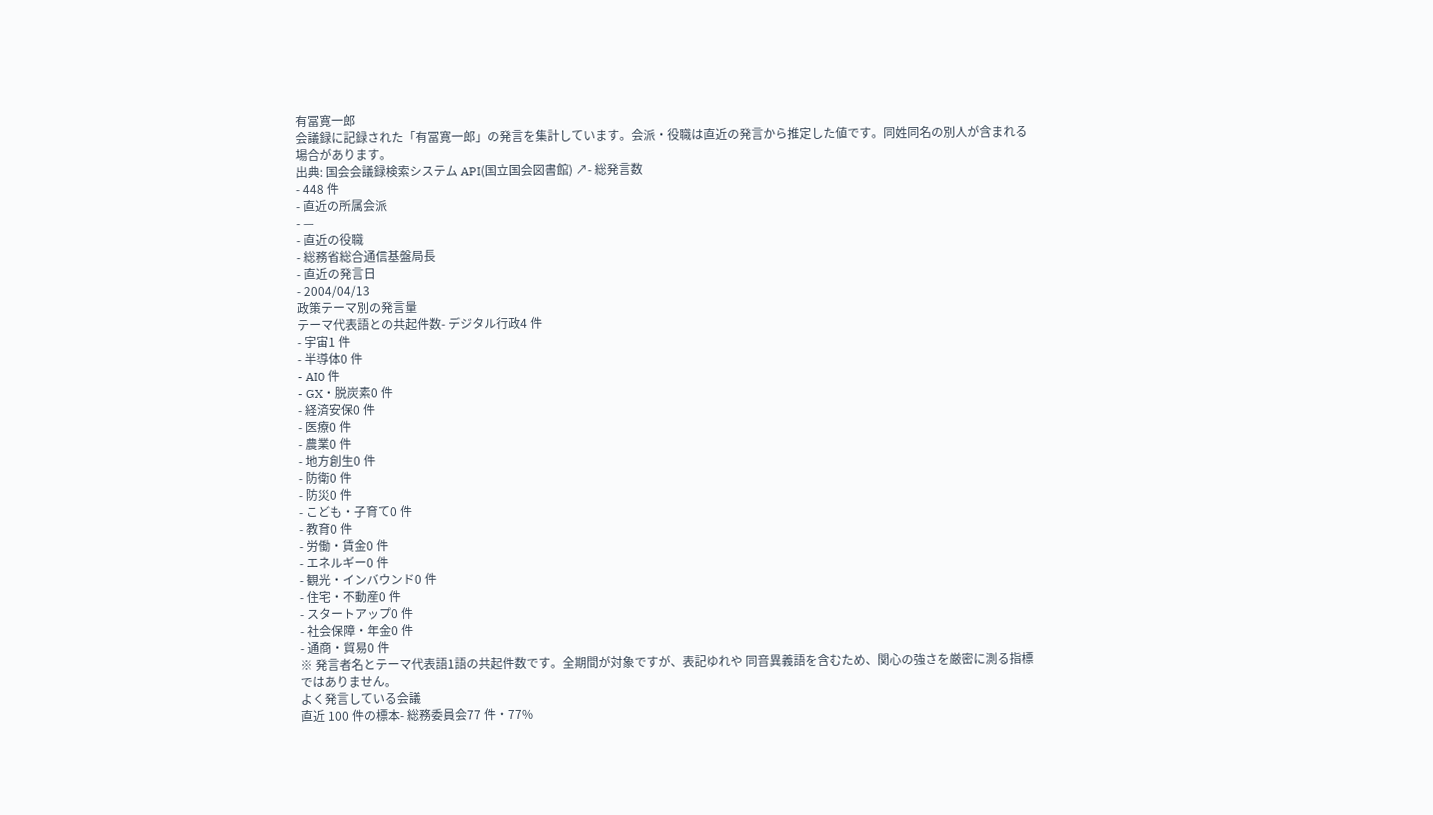有冨寛一郎
会議録に記録された「有冨寛一郎」の発言を集計しています。会派・役職は直近の発言から推定した値です。同姓同名の別人が含まれる場合があります。
出典: 国会会議録検索システム API(国立国会図書館) ↗- 総発言数
- 448 件
- 直近の所属会派
- —
- 直近の役職
- 総務省総合通信基盤局長
- 直近の発言日
- 2004/04/13
政策テーマ別の発言量
テーマ代表語との共起件数- デジタル行政4 件
- 宇宙1 件
- 半導体0 件
- AI0 件
- GX・脱炭素0 件
- 経済安保0 件
- 医療0 件
- 農業0 件
- 地方創生0 件
- 防衛0 件
- 防災0 件
- こども・子育て0 件
- 教育0 件
- 労働・賃金0 件
- エネルギー0 件
- 観光・インバウンド0 件
- 住宅・不動産0 件
- スタートアップ0 件
- 社会保障・年金0 件
- 通商・貿易0 件
※ 発言者名とテーマ代表語1語の共起件数です。全期間が対象ですが、表記ゆれや 同音異義語を含むため、関心の強さを厳密に測る指標ではありません。
よく発言している会議
直近 100 件の標本- 総務委員会77 件・77%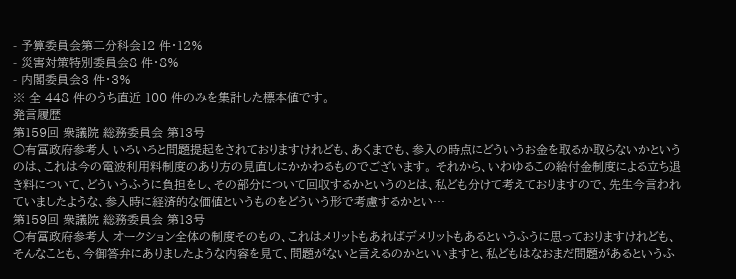- 予算委員会第二分科会12 件・12%
- 災害対策特別委員会8 件・8%
- 内閣委員会3 件・3%
※ 全 448 件のうち直近 100 件のみを集計した標本値です。
発言履歴
第159回 衆議院 総務委員会 第13号
○有冨政府参考人 いろいろと問題提起をされておりますけれども、あくまでも、参入の時点にどういうお金を取るか取らないかというのは、これは今の電波利用料制度のあり方の見直しにかかわるものでございます。 それから、いわゆるこの給付金制度による立ち退き料について、どういうふうに負担をし、その部分について回収するかというのとは、私ども分けて考えておりますので、先生今言われていましたような、参入時に経済的な価値というものをどういう形で考慮するかとい…
第159回 衆議院 総務委員会 第13号
○有冨政府参考人 オークション全体の制度そのもの、これはメリットもあればデメリットもあるというふうに思っておりますけれども、そんなことも、今御答弁にありましたような内容を見て、問題がないと言えるのかといいますと、私どもはなおまだ問題があるというふ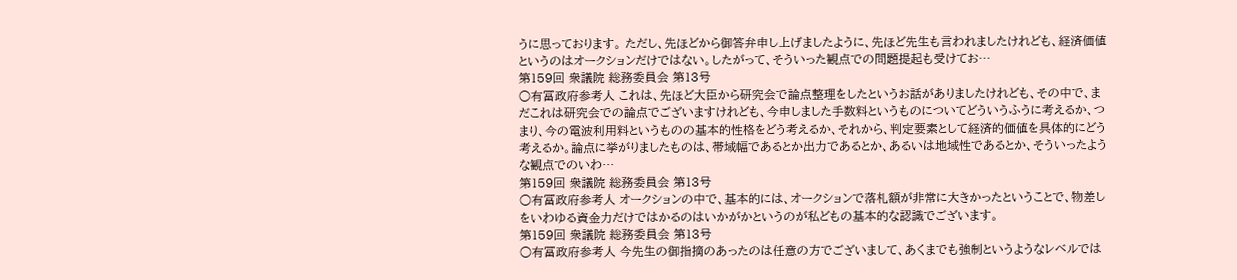うに思っております。 ただし、先ほどから御答弁申し上げましたように、先ほど先生も言われましたけれども、経済価値というのはオークションだけではない。したがって、そういった観点での問題提起も受けてお…
第159回 衆議院 総務委員会 第13号
○有冨政府参考人 これは、先ほど大臣から研究会で論点整理をしたというお話がありましたけれども、その中で、まだこれは研究会での論点でございますけれども、今申しました手数料というものについてどういうふうに考えるか、つまり、今の電波利用料というものの基本的性格をどう考えるか、それから、判定要素として経済的価値を具体的にどう考えるか。論点に挙がりましたものは、帯域幅であるとか出力であるとか、あるいは地域性であるとか、そういったような観点でのいわ…
第159回 衆議院 総務委員会 第13号
○有冨政府参考人 オークションの中で、基本的には、オークションで落札額が非常に大きかったということで、物差しをいわゆる資金力だけではかるのはいかがかというのが私どもの基本的な認識でございます。
第159回 衆議院 総務委員会 第13号
○有冨政府参考人 今先生の御指摘のあったのは任意の方でございまして、あくまでも強制というようなレベルでは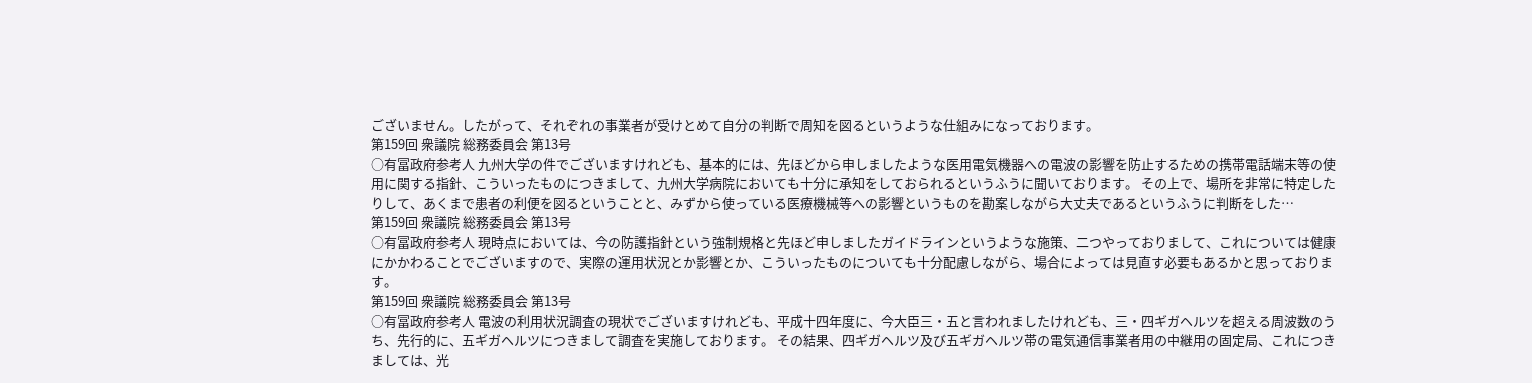ございません。したがって、それぞれの事業者が受けとめて自分の判断で周知を図るというような仕組みになっております。
第159回 衆議院 総務委員会 第13号
○有冨政府参考人 九州大学の件でございますけれども、基本的には、先ほどから申しましたような医用電気機器への電波の影響を防止するための携帯電話端末等の使用に関する指針、こういったものにつきまして、九州大学病院においても十分に承知をしておられるというふうに聞いております。 その上で、場所を非常に特定したりして、あくまで患者の利便を図るということと、みずから使っている医療機械等への影響というものを勘案しながら大丈夫であるというふうに判断をした…
第159回 衆議院 総務委員会 第13号
○有冨政府参考人 現時点においては、今の防護指針という強制規格と先ほど申しましたガイドラインというような施策、二つやっておりまして、これについては健康にかかわることでございますので、実際の運用状況とか影響とか、こういったものについても十分配慮しながら、場合によっては見直す必要もあるかと思っております。
第159回 衆議院 総務委員会 第13号
○有冨政府参考人 電波の利用状況調査の現状でございますけれども、平成十四年度に、今大臣三・五と言われましたけれども、三・四ギガヘルツを超える周波数のうち、先行的に、五ギガヘルツにつきまして調査を実施しております。 その結果、四ギガヘルツ及び五ギガヘルツ帯の電気通信事業者用の中継用の固定局、これにつきましては、光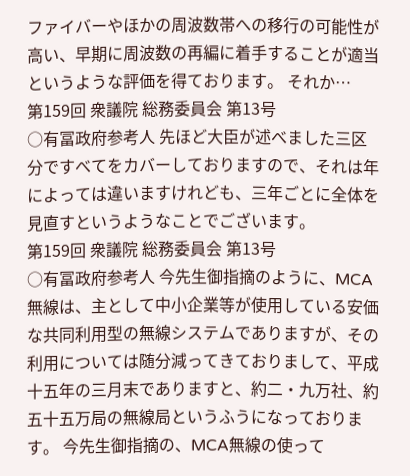ファイバーやほかの周波数帯への移行の可能性が高い、早期に周波数の再編に着手することが適当というような評価を得ております。 それか…
第159回 衆議院 総務委員会 第13号
○有冨政府参考人 先ほど大臣が述べました三区分ですべてをカバーしておりますので、それは年によっては違いますけれども、三年ごとに全体を見直すというようなことでございます。
第159回 衆議院 総務委員会 第13号
○有冨政府参考人 今先生御指摘のように、MCA無線は、主として中小企業等が使用している安価な共同利用型の無線システムでありますが、その利用については随分減ってきておりまして、平成十五年の三月末でありますと、約二・九万社、約五十五万局の無線局というふうになっております。 今先生御指摘の、MCA無線の使って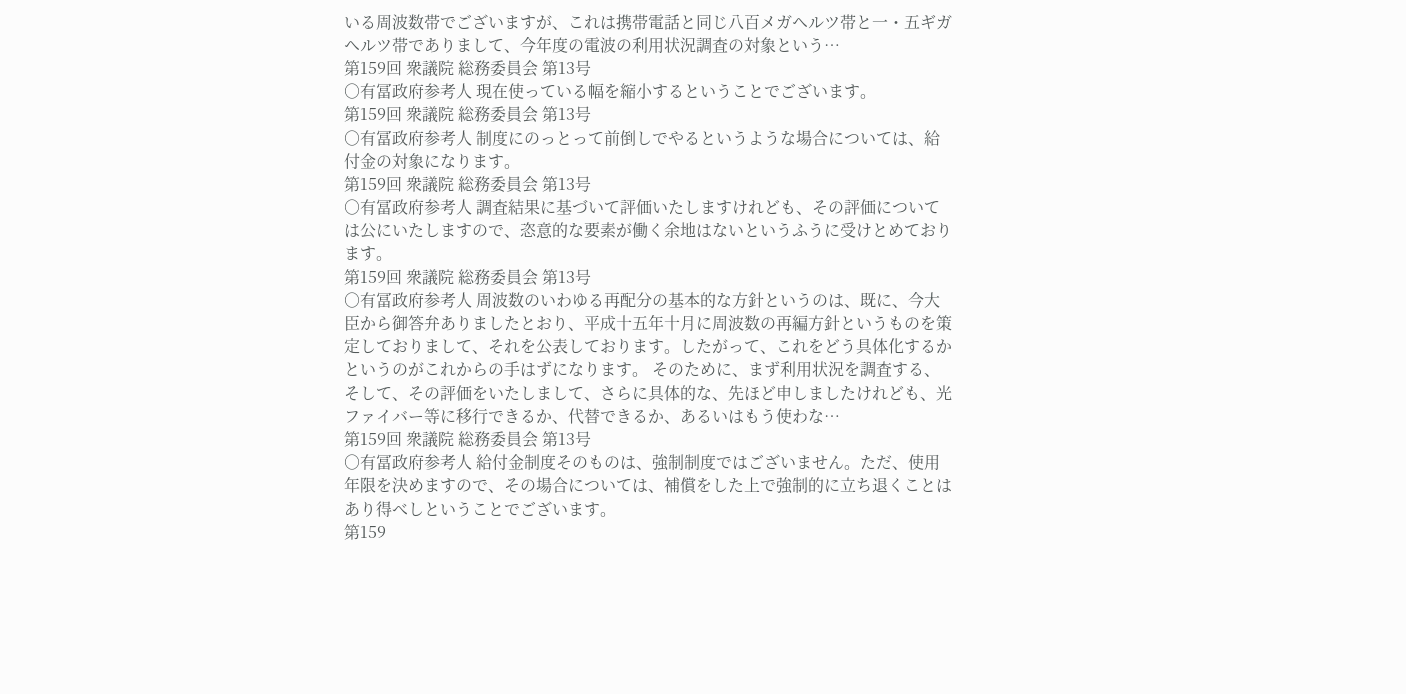いる周波数帯でございますが、これは携帯電話と同じ八百メガヘルツ帯と一・五ギガヘルツ帯でありまして、今年度の電波の利用状況調査の対象という…
第159回 衆議院 総務委員会 第13号
○有冨政府参考人 現在使っている幅を縮小するということでございます。
第159回 衆議院 総務委員会 第13号
○有冨政府参考人 制度にのっとって前倒しでやるというような場合については、給付金の対象になります。
第159回 衆議院 総務委員会 第13号
○有冨政府参考人 調査結果に基づいて評価いたしますけれども、その評価については公にいたしますので、恣意的な要素が働く余地はないというふうに受けとめております。
第159回 衆議院 総務委員会 第13号
○有冨政府参考人 周波数のいわゆる再配分の基本的な方針というのは、既に、今大臣から御答弁ありましたとおり、平成十五年十月に周波数の再編方針というものを策定しておりまして、それを公表しております。したがって、これをどう具体化するかというのがこれからの手はずになります。 そのために、まず利用状況を調査する、そして、その評価をいたしまして、さらに具体的な、先ほど申しましたけれども、光ファイバー等に移行できるか、代替できるか、あるいはもう使わな…
第159回 衆議院 総務委員会 第13号
○有冨政府参考人 給付金制度そのものは、強制制度ではございません。ただ、使用年限を決めますので、その場合については、補償をした上で強制的に立ち退くことはあり得べしということでございます。
第159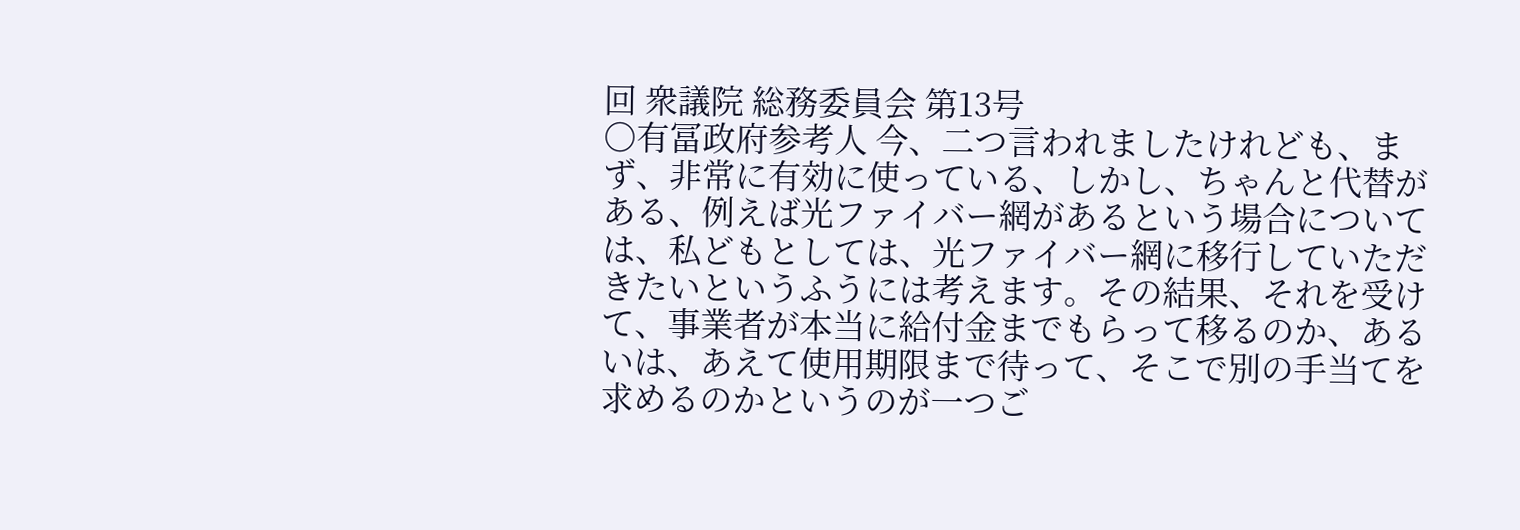回 衆議院 総務委員会 第13号
○有冨政府参考人 今、二つ言われましたけれども、まず、非常に有効に使っている、しかし、ちゃんと代替がある、例えば光ファイバー網があるという場合については、私どもとしては、光ファイバー網に移行していただきたいというふうには考えます。その結果、それを受けて、事業者が本当に給付金までもらって移るのか、あるいは、あえて使用期限まで待って、そこで別の手当てを求めるのかというのが一つご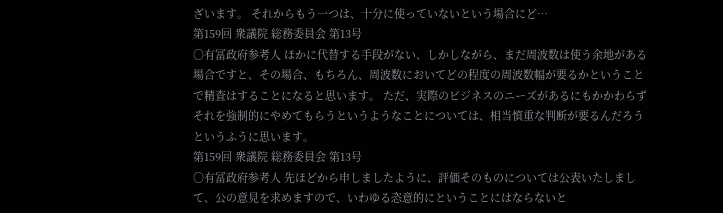ざいます。 それからもう一つは、十分に使っていないという場合にど…
第159回 衆議院 総務委員会 第13号
○有冨政府参考人 ほかに代替する手段がない、しかしながら、まだ周波数は使う余地がある場合ですと、その場合、もちろん、周波数においてどの程度の周波数幅が要るかということで精査はすることになると思います。 ただ、実際のビジネスのニーズがあるにもかかわらずそれを強制的にやめてもらうというようなことについては、相当慎重な判断が要るんだろうというふうに思います。
第159回 衆議院 総務委員会 第13号
○有冨政府参考人 先ほどから申しましたように、評価そのものについては公表いたしまして、公の意見を求めますので、いわゆる恣意的にということにはならないと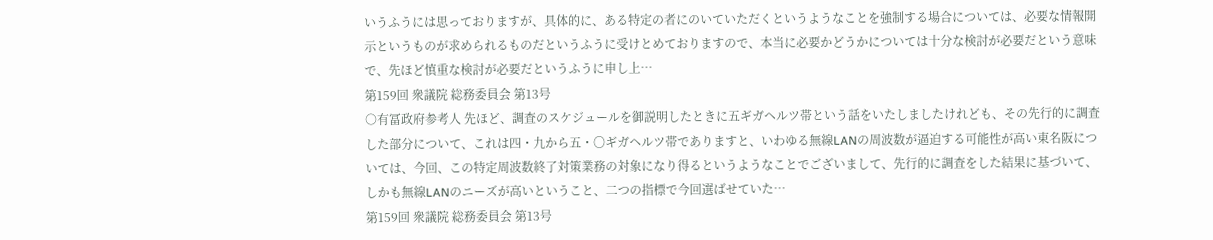いうふうには思っておりますが、具体的に、ある特定の者にのいていただくというようなことを強制する場合については、必要な情報開示というものが求められるものだというふうに受けとめておりますので、本当に必要かどうかについては十分な検討が必要だという意味で、先ほど慎重な検討が必要だというふうに申し上…
第159回 衆議院 総務委員会 第13号
○有冨政府参考人 先ほど、調査のスケジュールを御説明したときに五ギガヘルツ帯という話をいたしましたけれども、その先行的に調査した部分について、これは四・九から五・〇ギガヘルツ帯でありますと、いわゆる無線LANの周波数が逼迫する可能性が高い東名阪については、今回、この特定周波数終了対策業務の対象になり得るというようなことでございまして、先行的に調査をした結果に基づいて、しかも無線LANのニーズが高いということ、二つの指標で今回選ばせていた…
第159回 衆議院 総務委員会 第13号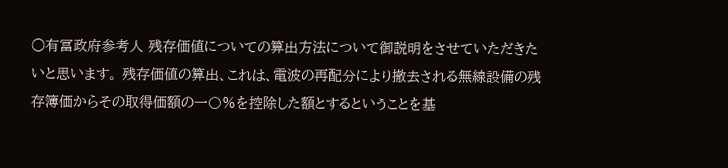○有冨政府参考人 残存価値についての算出方法について御説明をさせていただきたいと思います。 残存価値の算出、これは、電波の再配分により撤去される無線設備の残存簿価からその取得価額の一〇%を控除した額とするということを基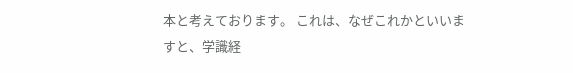本と考えております。 これは、なぜこれかといいますと、学識経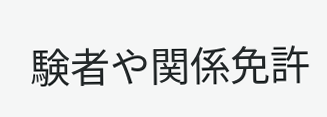験者や関係免許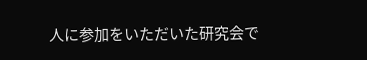人に参加をいただいた研究会で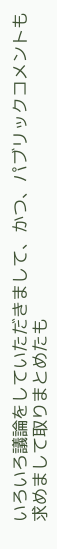いろいろ議論をしていただきまして、かつ、パブリックコメントも求めまして取りまとめたも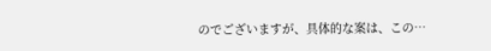のでございますが、具体的な案は、この…